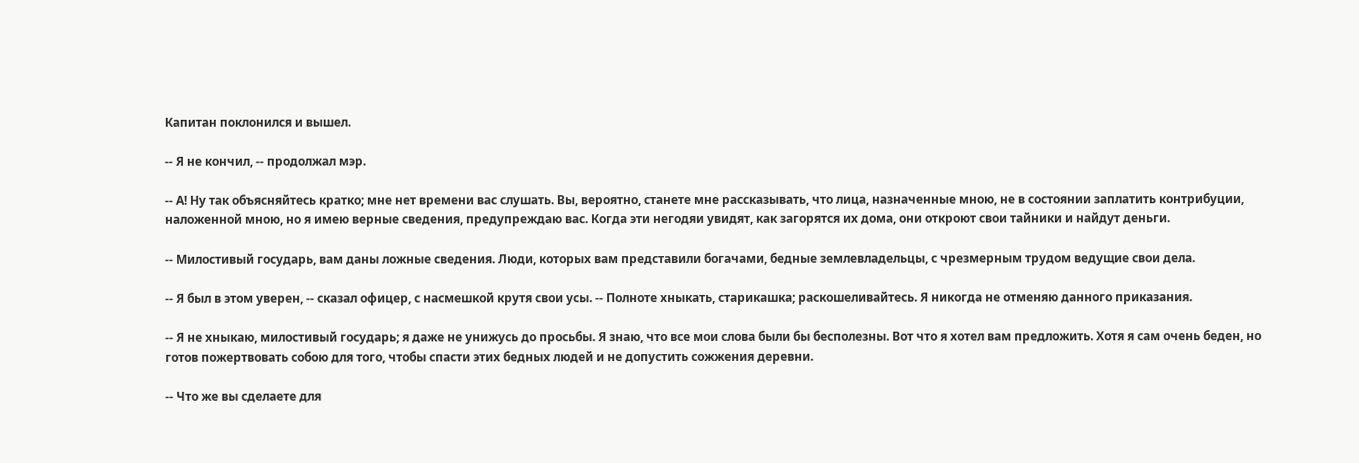Капитан поклонился и вышел.

-- Я не кончил, -- продолжал мэр.

-- А! Ну так объясняйтесь кратко; мне нет времени вас слушать. Вы, вероятно, станете мне рассказывать, что лица, назначенные мною, не в состоянии заплатить контрибуции, наложенной мною, но я имею верные сведения, предупреждаю вас. Когда эти негодяи увидят, как загорятся их дома, они откроют свои тайники и найдут деньги.

-- Милостивый государь, вам даны ложные сведения. Люди, которых вам представили богачами, бедные землевладельцы, с чрезмерным трудом ведущие свои дела.

-- Я был в этом уверен, -- сказал офицер, с насмешкой крутя свои усы. -- Полноте хныкать, старикашка; раскошеливайтесь. Я никогда не отменяю данного приказания.

-- Я не хныкаю, милостивый государь; я даже не унижусь до просьбы. Я знаю, что все мои слова были бы бесполезны. Вот что я хотел вам предложить. Хотя я сам очень беден, но готов пожертвовать собою для того, чтобы спасти этих бедных людей и не допустить сожжения деревни.

-- Что же вы сделаете для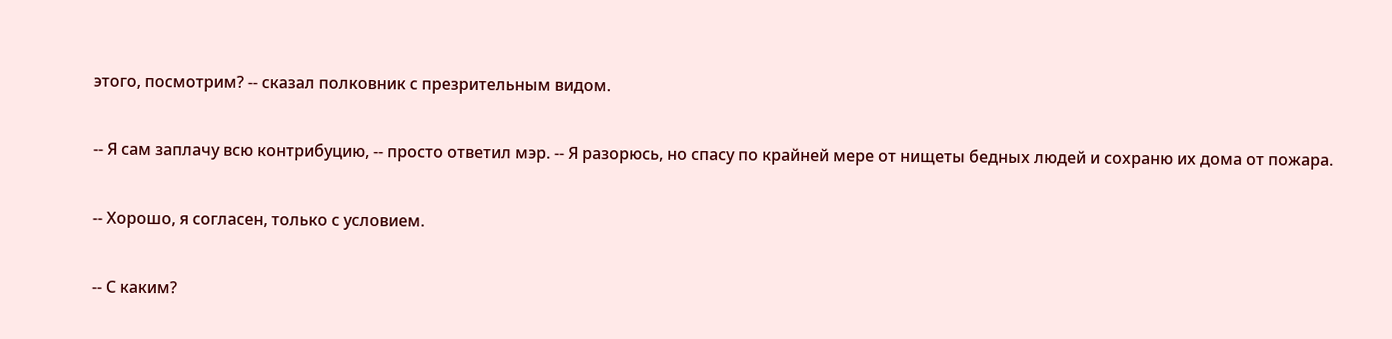этого, посмотрим? -- сказал полковник с презрительным видом.

-- Я сам заплачу всю контрибуцию, -- просто ответил мэр. -- Я разорюсь, но спасу по крайней мере от нищеты бедных людей и сохраню их дома от пожара.

-- Хорошо, я согласен, только с условием.

-- С каким?